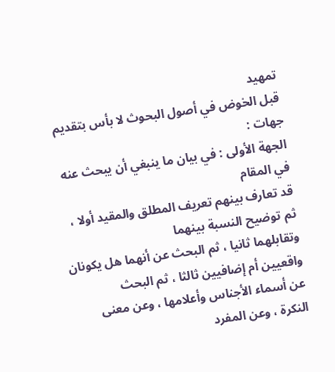تمهيد
قبل الخوض في أصول البحوث لا بأس بتقديم جهات :
الجهة الأولى : في بيان ما ينبغي أن يبحث عنه في المقام
قد تعارف بينهم تعريف المطلق والمقيد أولا ، ثم توضيح النسبة بينهما
وتقابلهما ثانيا ، ثم البحث عن أنهما هل يكونان واقعيين أم إضافيين ثالثا ، ثم البحث
عن أسماء الأجناس وأعلامها ، وعن معنى النكرة ، وعن المفرد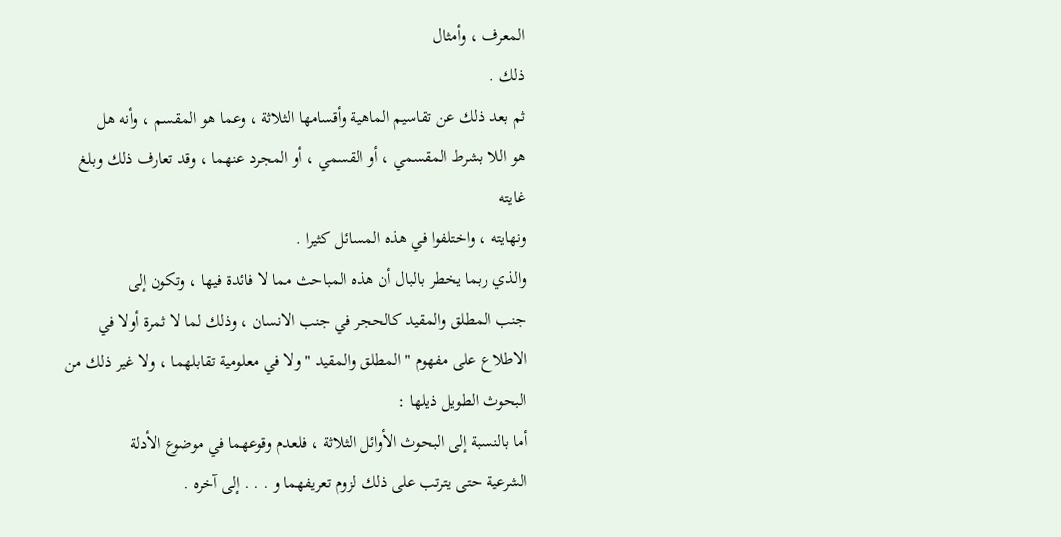المعرف ، وأمثال
ذلك .
ثم بعد ذلك عن تقاسيم الماهية وأقسامها الثلاثة ، وعما هو المقسم ، وأنه هل
هو اللا بشرط المقسمي ، أو القسمي ، أو المجرد عنهما ، وقد تعارف ذلك وبلغ غايته
ونهايته ، واختلفوا في هذه المسائل كثيرا .
والذي ربما يخطر بالبال أن هذه المباحث مما لا فائدة فيها ، وتكون إلى
جنب المطلق والمقيد كالحجر في جنب الانسان ، وذلك لما لا ثمرة أولا في
الاطلاع على مفهوم " المطلق والمقيد " ولا في معلومية تقابلهما ، ولا غير ذلك من
البحوث الطويل ذيلها :
أما بالنسبة إلى البحوث الأوائل الثلاثة ، فلعدم وقوعهما في موضوع الأدلة
الشرعية حتى يترتب على ذلك لزوم تعريفهما و . . . إلى آخره .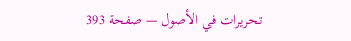تحريرات في الأصول — صفحة 393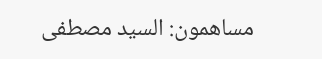مساهمون: السيد مصطفى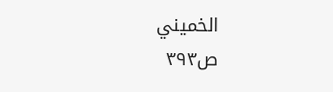الخميني
ص٣٩٣